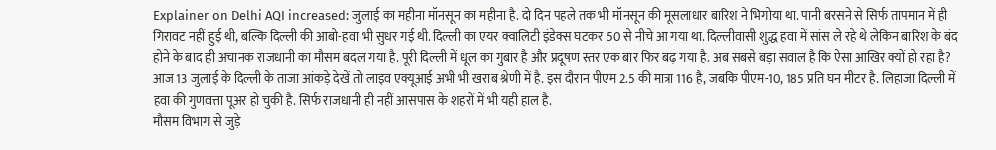Explainer on Delhi AQI increased: जुलाई का महीना मॉनसून का महीना है. दो दिन पहले तक भी मॉनसून की मूसलाधार बारिश ने भिगोया था. पानी बरसने से सिर्फ तापमान में ही गिरावट नहीं हुई थी, बल्कि दिल्ली की आबो-हवा भी सुधर गई थी. दिल्ली का एयर क्वालिटी इंडेक्स घटकर 50 से नीचे आ गया था. दिल्लीवासी शुद्ध हवा में सांस ले रहे थे लेकिन बारिश के बंद होने के बाद ही अचानक राजधानी का मौसम बदल गया है. पूरी दिल्ली में धूल का गुबार है और प्रदूषण स्तर एक बार फिर बढ़ गया है. अब सबसे बड़ा सवाल है कि ऐसा आखिर क्यों हो रहा है?
आज 13 जुलाई के दिल्ली के ताजा आंकड़े देखें तो लाइव एक्यूआई अभी भी खराब श्रेणी में है. इस दौरान पीएम 2.5 की मात्रा 116 है, जबकि पीएम-10, 185 प्रति घन मीटर है. लिहाजा दिल्ली में हवा की गुणवत्ता पूअर हो चुकी है. सिर्फ राजधानी ही नहीं आसपास के शहरों में भी यही हाल है.
मौसम विभाग से जुड़े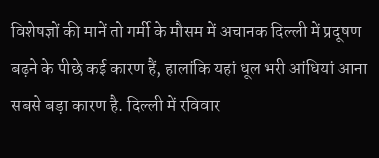विशेषज्ञों की मानें तो गर्मी के मौसम में अचानक दिल्ली में प्रदूषण बढ़ने के पीछे कई कारण हैं, हालांकि यहां धूल भरी आंधियां आना सबसे बड़ा कारण है. दिल्ली में रविवार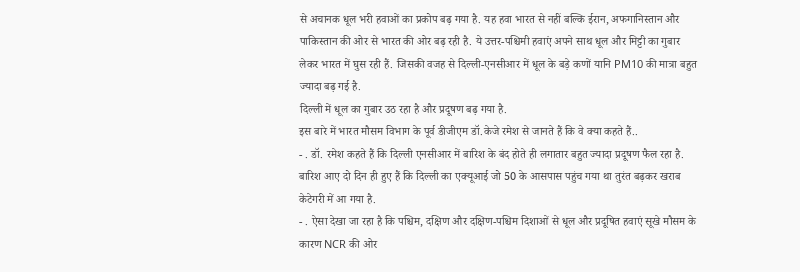से अचानक धूल भरी हवाओं का प्रकोप बढ़ गया है. यह हवा भारत से नहीं बल्कि ईरान, अफगानिस्तान और पाकिस्तान की ओर से भारत की ओर बढ़ रही है. ये उत्तर-पश्चिमी हवाएं अपने साथ धूल और मिट्टी का गुबार लेकर भारत में घुस रही हैं. जिसकी वजह से दिल्ली-एनसीआर में धूल के बड़े कणों यानि PM10 की मात्रा बहुत ज्यादा बढ़ गई है.
दिल्ली में धूल का गुबार उठ रहा है और प्रदूषण बढ़ गया है.
इस बारे में भारत मौसम विभाग के पूर्व डीजीएम डॉ.केजे रमेश से जानते हैं कि वे क्या कहते हैं..
- . डॉ. रमेश कहते हैं कि दिल्ली एनसीआर में बारिश के बंद होते ही लगातार बहुत ज्यादा प्रदूषण फैल रहा है. बारिश आए दो दिन ही हुए हैं कि दिल्ली का एक्यूआई जो 50 के आसपास पहुंच गया था तुरंत बढ़कर खराब केटेगरी में आ गया है.
- . ऐसा देखा जा रहा है कि पश्चिम, दक्षिण और दक्षिण-पश्चिम दिशाओं से धूल और प्रदूषित हवाएं सूखे मौसम के कारण NCR की ओर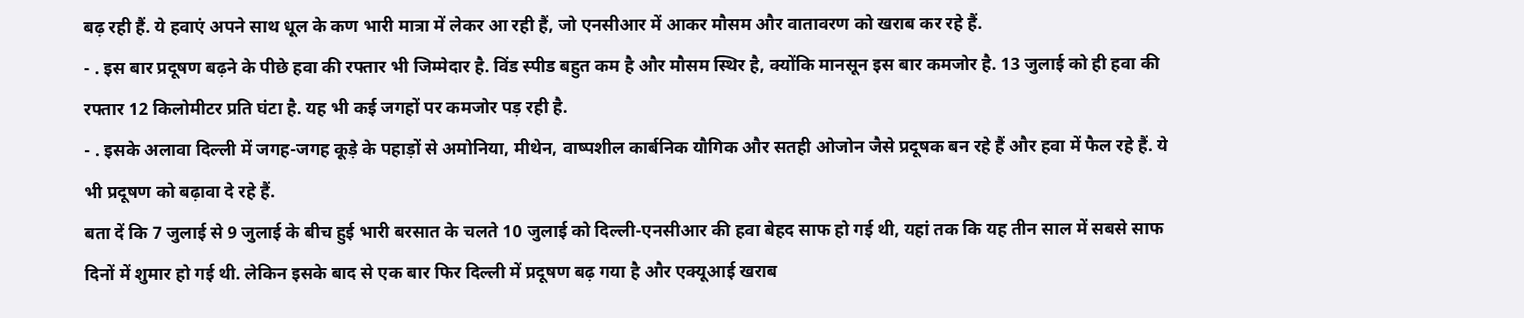बढ़ रही हैं. ये हवाएं अपने साथ धूल के कण भारी मात्रा में लेकर आ रही हैं, जो एनसीआर में आकर मौसम और वातावरण को खराब कर रहे हैं.
- . इस बार प्रदूषण बढ़ने के पीछे हवा की रफ्तार भी जिम्मेदार है. विंड स्पीड बहुत कम है और मौसम स्थिर है, क्योंकि मानसून इस बार कमजोर है. 13 जुलाई को ही हवा की रफ्तार 12 किलोमीटर प्रति घंटा है. यह भी कई जगहों पर कमजोर पड़ रही है.
- . इसके अलावा दिल्ली में जगह-जगह कूड़े के पहाड़ों से अमोनिया, मीथेन, वाष्पशील कार्बनिक यौगिक और सतही ओजोन जैसे प्रदूषक बन रहे हैं और हवा में फैल रहे हैं. ये भी प्रदूषण को बढ़ावा दे रहे हैं.
बता दें कि 7 जुलाई से 9 जुलाई के बीच हुई भारी बरसात के चलते 10 जुलाई को दिल्ली-एनसीआर की हवा बेहद साफ हो गई थी, यहां तक कि यह तीन साल में सबसे साफ दिनों में शुमार हो गई थी. लेकिन इसके बाद से एक बार फिर दिल्ली में प्रदूषण बढ़ गया है और एक्यूआई खराब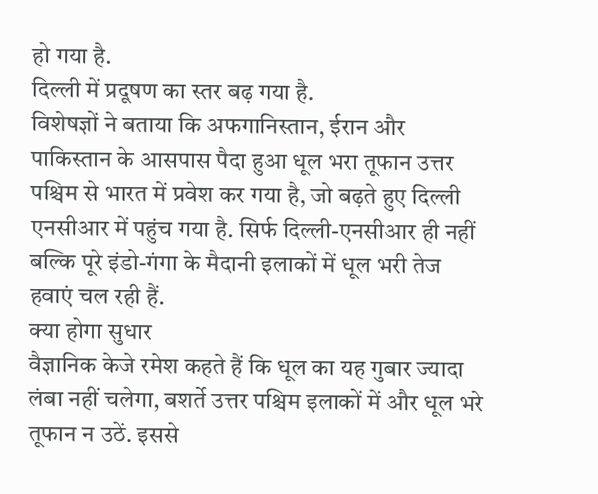हो गया है.
दिल्ली में प्रदूषण का स्तर बढ़ गया है.
विशेषज्ञों ने बताया कि अफगानिस्तान, ईरान और पाकिस्तान के आसपास पैदा हुआ धूल भरा तूफान उत्तर पश्चिम से भारत में प्रवेश कर गया है, जो बढ़ते हुए दिल्ली एनसीआर में पहुंच गया है. सिर्फ दिल्ली-एनसीआर ही नहीं बल्कि पूरे इंडो-गंगा के मैदानी इलाकों में धूल भरी तेज हवाएं चल रही हैं.
क्या होगा सुधार
वैज्ञानिक केजे रमेश कहते हैं कि धूल का यह गुबार ज्यादा लंबा नहीं चलेगा, बशर्ते उत्तर पश्चिम इलाकों में और धूल भरे तूफान न उठें. इससे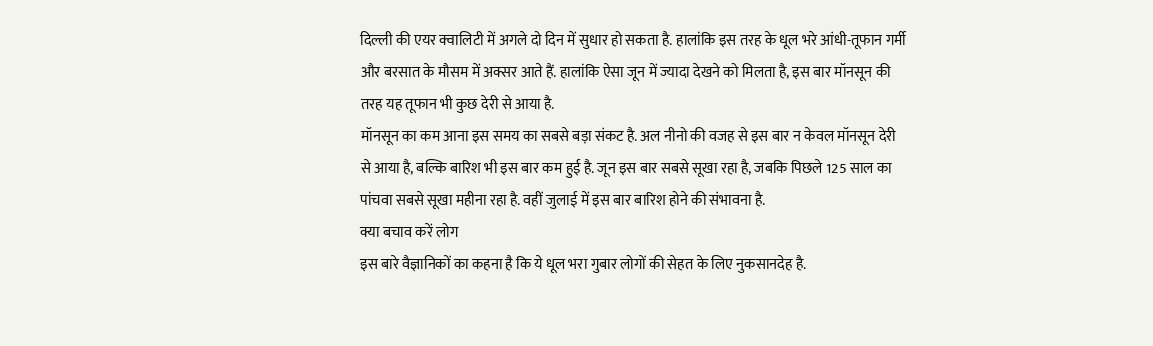दिल्ली की एयर क्वालिटी में अगले दो दिन में सुधार हो सकता है. हालांकि इस तरह के धूल भरे आंधी-तूफान गर्मी और बरसात के मौसम में अक्सर आते हैं. हालांकि ऐसा जून में ज्यादा देखने को मिलता है, इस बार मॉनसून की तरह यह तूफान भी कुछ देरी से आया है.
मॉनसून का कम आना इस समय का सबसे बड़ा संकट है. अल नीनो की वजह से इस बार न केवल मॉनसून देरी से आया है, बल्कि बारिश भी इस बार कम हुई है. जून इस बार सबसे सूखा रहा है, जबकि पिछले 125 साल का पांचवा सबसे सूखा महीना रहा है. वहीं जुलाई में इस बार बारिश होने की संभावना है.
क्या बचाव करें लोग
इस बारे वैज्ञानिकों का कहना है कि ये धूल भरा गुबार लोगों की सेहत के लिए नुकसानदेह है.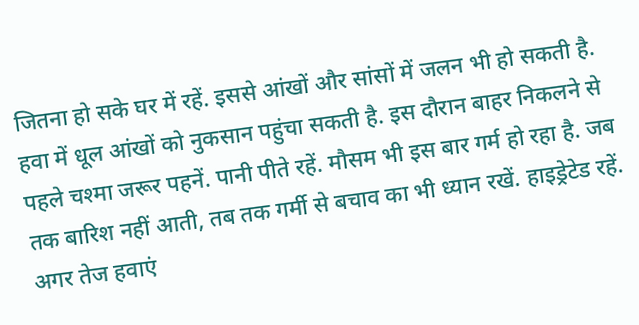जितना हो सके घर में रहें. इससे आंखों और सांसों में जलन भी हो सकती है. हवा में धूल आंखों को नुकसान पहुंचा सकती है. इस दौरान बाहर निकलने से पहले चश्मा जरूर पहनें. पानी पीते रहें. मौसम भी इस बार गर्म हो रहा है. जब तक बारिश नहीं आती, तब तक गर्मी से बचाव का भी ध्यान रखें. हाइड्रेटेड रहें. अगर तेज हवाएं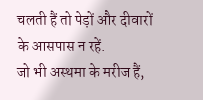चलती हैं तो पेड़ों और दीवारों के आसपास न रहें.
जो भी अस्थमा के मरीज हैं,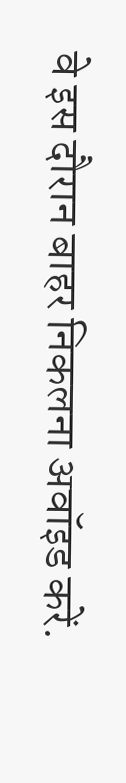वे इस दौरान बाहर निकलना अवॉइड करें.